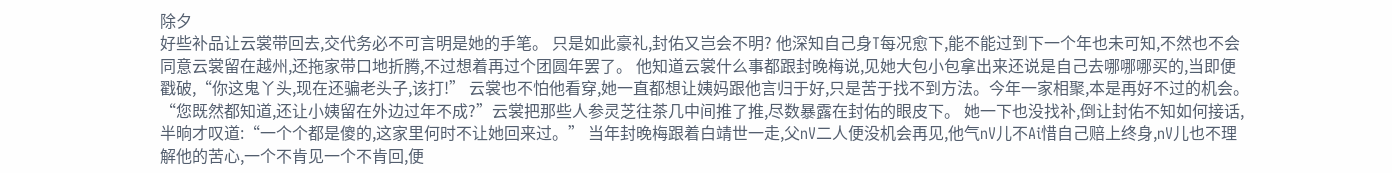除夕
好些补品让云裳带回去,交代务必不可言明是她的手笔。 只是如此豪礼,封佑又岂会不明? 他深知自己身T每况愈下,能不能过到下一个年也未可知,不然也不会同意云裳留在越州,还拖家带口地折腾,不过想着再过个团圆年罢了。 他知道云裳什么事都跟封晚梅说,见她大包小包拿出来还说是自己去哪哪哪买的,当即便戳破,“你这鬼丫头,现在还骗老头子,该打!” 云裳也不怕他看穿,她一直都想让姨妈跟他言归于好,只是苦于找不到方法。今年一家相聚,本是再好不过的机会。 “您既然都知道,还让小姨留在外边过年不成?”云裳把那些人参灵芝往茶几中间推了推,尽数暴露在封佑的眼皮下。 她一下也没找补,倒让封佑不知如何接话,半晌才叹道:“一个个都是傻的,这家里何时不让她回来过。” 当年封晚梅跟着白靖世一走,父nV二人便没机会再见,他气nV儿不Ai惜自己赔上终身,nV儿也不理解他的苦心,一个不肯见一个不肯回,便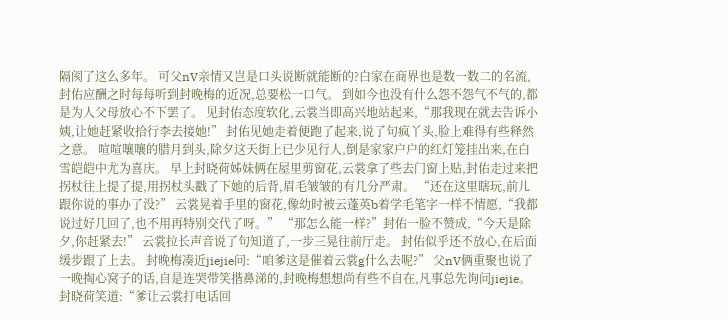隔阂了这么多年。 可父nV亲情又岂是口头说断就能断的?白家在商界也是数一数二的名流,封佑应酬之时每每听到封晚梅的近况,总要松一口气。 到如今也没有什么怨不怨气不气的,都是为人父母放心不下罢了。 见封佑态度软化,云裳当即高兴地站起来,“那我现在就去告诉小姨,让她赶紧收拾行李去接她!” 封佑见她走着便跑了起来,说了句疯丫头,脸上难得有些释然之意。 喧喧嚷嚷的腊月到头,除夕这天街上已少见行人,倒是家家户户的红灯笼挂出来,在白雪皑皑中尤为喜庆。 早上封晓荷姊妹俩在屋里剪窗花,云裳拿了些去门窗上贴,封佑走过来把拐杖往上提了提,用拐杖头戳了下她的后背,眉毛皱皱的有几分严肃。 “还在这里瞎玩,前儿跟你说的事办了没?” 云裳晃着手里的窗花,像幼时被云蓬英b着学毛笔字一样不情愿,“我都说过好几回了,也不用再特别交代了呀。” “那怎么能一样?”封佑一脸不赞成,“今天是除夕,你赶紧去!” 云裳拉长声音说了句知道了,一步三晃往前厅走。 封佑似乎还不放心,在后面缓步跟了上去。 封晚梅凑近jiejie问:“咱爹这是催着云裳g什么去呢?” 父nV俩重聚也说了一晚掏心窝子的话,自是连哭带笑揩鼻涕的,封晚梅想想尚有些不自在,凡事总先询问jiejie。 封晓荷笑道:“爹让云裳打电话回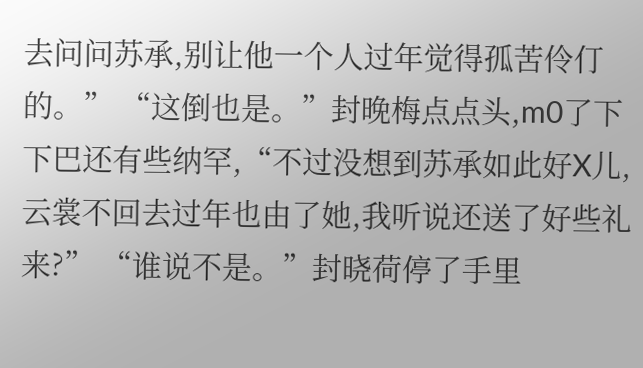去问问苏承,别让他一个人过年觉得孤苦伶仃的。” “这倒也是。”封晚梅点点头,m0了下下巴还有些纳罕,“不过没想到苏承如此好X儿,云裳不回去过年也由了她,我听说还送了好些礼来?” “谁说不是。”封晓荷停了手里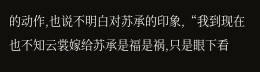的动作,也说不明白对苏承的印象,“我到现在也不知云裳嫁给苏承是福是祸,只是眼下看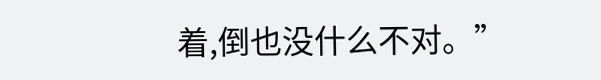着,倒也没什么不对。”